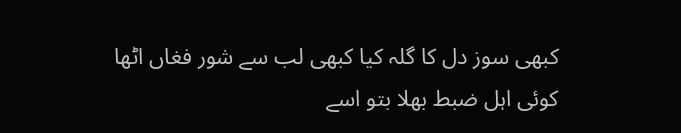کبھی سوز دل کا گلہ کیا کبھی لب سے شور فغاں اٹھا
کوئی اہل ضبط بھلا بتو اسے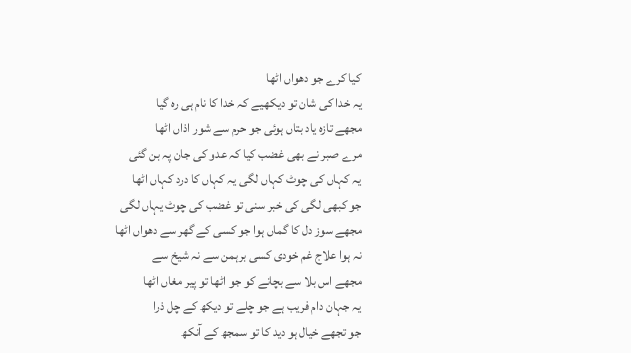کیا کرے جو دھواں اٹھا
یہ خدا کی شان تو دیکھیے کہ خدا کا نام ہی رہ گیا
مجھے تازہ یاد بتاں ہوئی جو حرم سے شور اذاں اٹھا
مرے صبر نے بھی غضب کیا کہ عدو کی جان پہ بن گئی
یہ کہاں کی چوٹ کہاں لگی یہ کہاں کا درد کہاں اٹھا
جو کبھی لگی کی خبر سنی تو غضب کی چوٹ یہاں لگی
مجھے سوز دل کا گماں ہوا جو کسی کے گھر سے دھواں اٹھا
نہ ہوا علاج غم خودی کسی برہمن سے نہ شیخ سے
مجھے اس بلا سے بچانے کو جو اٹھا تو پیر مغاں اٹھا
یہ جہان دام فریب ہے جو چلے تو دیکھ کے چل ذرا
جو تجھے خیال ہو دید کا تو سمجھ کے آنکھ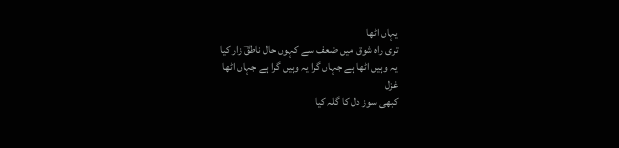یہاں اٹھا
تری راہ شوق میں ضعف سے کہوں حال ناطقؔ زار کیا
یہ وہیں اٹھا ہے جہاں گرا یہ وہیں گرا ہے جہاں اٹھا
غزل
کبھی سوز دل کا گلہ کیا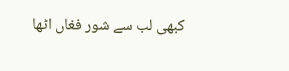کبھی لب سے شور فغاں اٹھا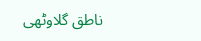ناطق گلاوٹھی